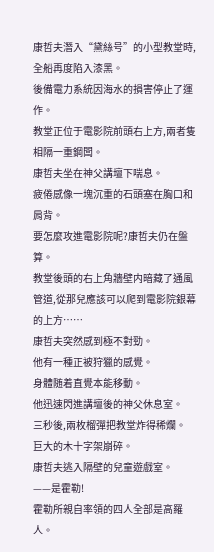康哲夫潛入“黛絲号”的小型教堂時,全船再度陷入漆黑。
後備電力系統因海水的損害停止了運作。
教堂正位于電影院前頭右上方,兩者隻相隔一重鋼闆。
康哲夫坐在神父講壇下喘息。
疲倦感像一塊沉重的石頭塞在胸口和肩背。
要怎麼攻進電影院呢?康哲夫仍在盤算。
教堂後頭的右上角牆壁内暗藏了通風管道,從那兒應該可以爬到電影院銀幕的上方……
康哲夫突然感到極不對勁。
他有一種正被狩獵的感覺。
身體随着直覺本能移動。
他迅速閃進講壇後的神父休息室。
三秒後,兩枚榴彈把教堂炸得稀爛。
巨大的木十字架崩碎。
康哲夫逃入隔壁的兒童遊戲室。
——是霍勒!
霍勒所親自率領的四人全部是高羅人。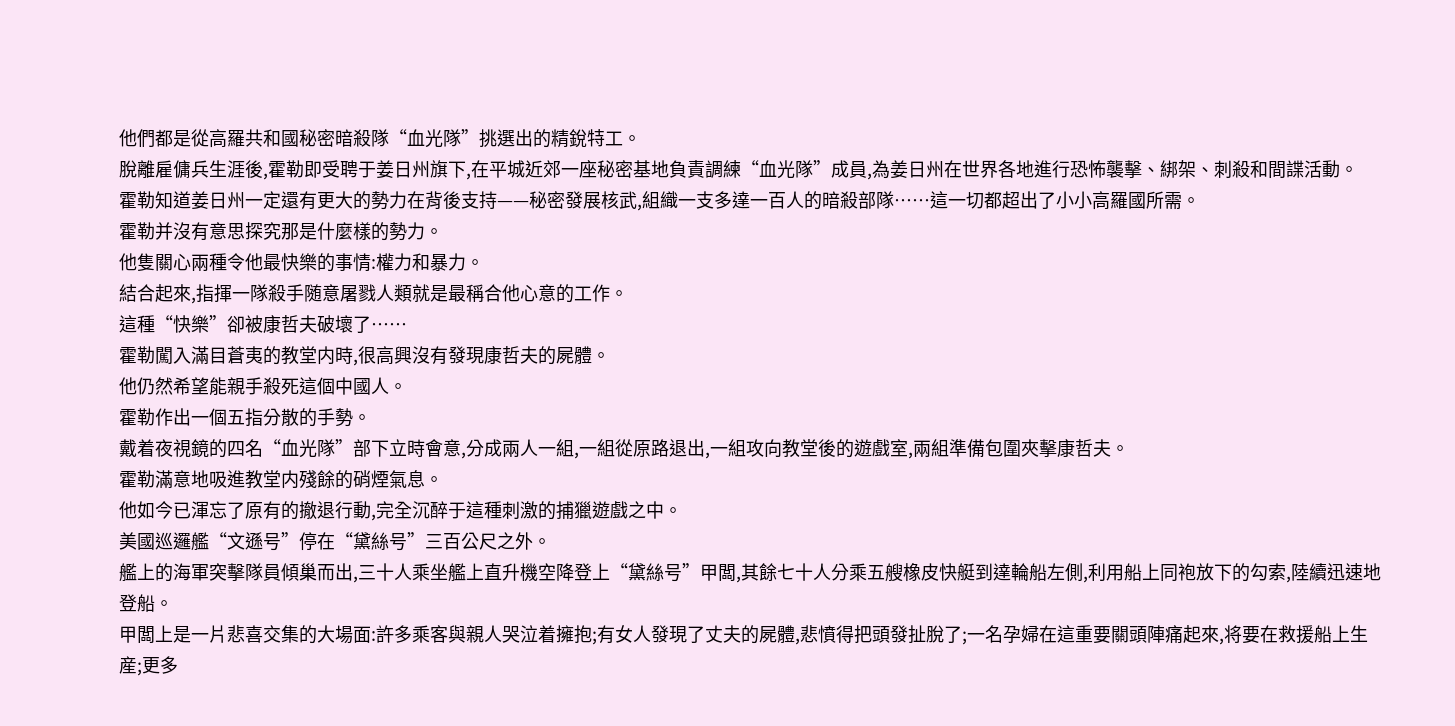他們都是從高羅共和國秘密暗殺隊“血光隊”挑選出的精銳特工。
脫離雇傭兵生涯後,霍勒即受聘于姜日州旗下,在平城近郊一座秘密基地負責調練“血光隊”成員,為姜日州在世界各地進行恐怖襲擊、綁架、刺殺和間諜活動。
霍勒知道姜日州一定還有更大的勢力在背後支持——秘密發展核武,組織一支多達一百人的暗殺部隊……這一切都超出了小小高羅國所需。
霍勒并沒有意思探究那是什麼樣的勢力。
他隻關心兩種令他最快樂的事情:權力和暴力。
結合起來,指揮一隊殺手随意屠戮人類就是最稱合他心意的工作。
這種“快樂”卻被康哲夫破壞了……
霍勒闖入滿目蒼夷的教堂内時,很高興沒有發現康哲夫的屍體。
他仍然希望能親手殺死這個中國人。
霍勒作出一個五指分散的手勢。
戴着夜視鏡的四名“血光隊”部下立時會意,分成兩人一組,一組從原路退出,一組攻向教堂後的遊戲室,兩組準備包圍夾擊康哲夫。
霍勒滿意地吸進教堂内殘餘的硝煙氣息。
他如今已渾忘了原有的撤退行動,完全沉醉于這種刺激的捕獵遊戲之中。
美國巡邏艦“文遜号”停在“黛絲号”三百公尺之外。
艦上的海軍突擊隊員傾巢而出,三十人乘坐艦上直升機空降登上“黛絲号”甲闆,其餘七十人分乘五艘橡皮快艇到達輪船左側,利用船上同袍放下的勾索,陸續迅速地登船。
甲闆上是一片悲喜交集的大場面:許多乘客與親人哭泣着擁抱;有女人發現了丈夫的屍體,悲憤得把頭發扯脫了;一名孕婦在這重要關頭陣痛起來,将要在救援船上生産;更多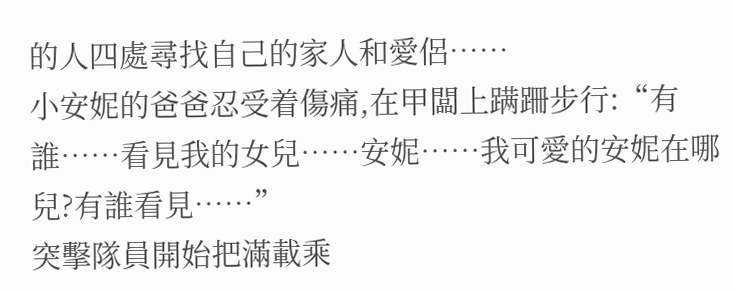的人四處尋找自己的家人和愛侶……
小安妮的爸爸忍受着傷痛,在甲闆上蹒跚步行:“有誰……看見我的女兒……安妮……我可愛的安妮在哪兒?有誰看見……”
突擊隊員開始把滿載乘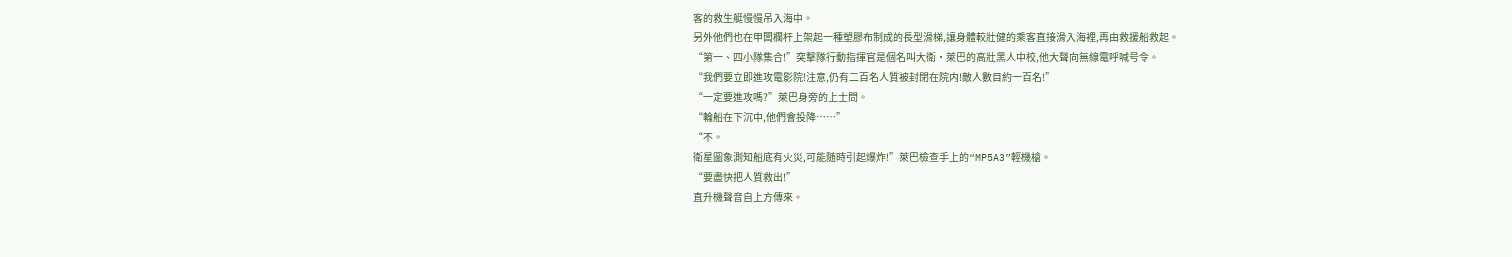客的救生艇慢慢吊入海中。
另外他們也在甲闆欄杆上架起一種塑膠布制成的長型滑梯,讓身體較壯健的乘客直接滑入海裡,再由救援船救起。
“第一、四小隊集合!”突擊隊行動指揮官是個名叫大衛·萊巴的高壯黑人中校,他大聲向無線電呼喊号令。
“我們要立即進攻電影院!注意,仍有二百名人質被封閉在院内!敵人數目約一百名!”
“一定要進攻嗎?”萊巴身旁的上士問。
“輪船在下沉中,他們會投降……”
“不。
衛星圖象測知船底有火災,可能随時引起爆炸!”萊巴檢查手上的“MP5A3”輕機槍。
“要盡快把人質救出!”
直升機聲音自上方傳來。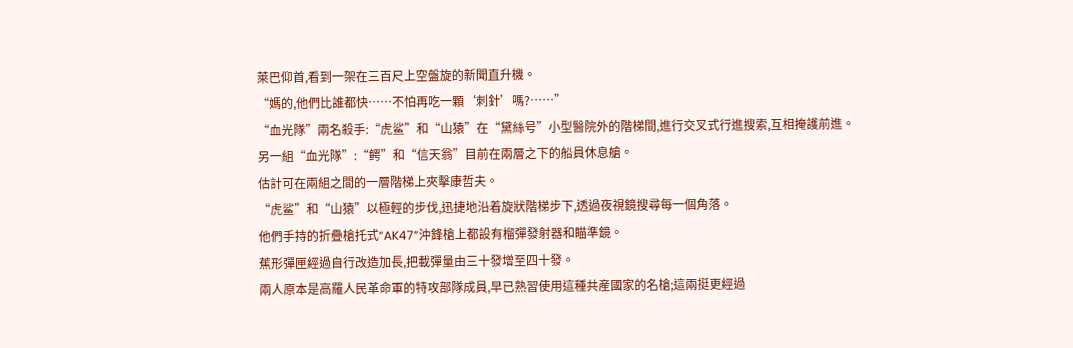萊巴仰首,看到一架在三百尺上空盤旋的新聞直升機。
“媽的,他們比誰都快……不怕再吃一顆‘刺針’嗎?……”
“血光隊”兩名殺手:“虎鲨”和“山猿”在“黛絲号”小型醫院外的階梯間,進行交叉式行進搜索,互相掩護前進。
另一組“血光隊”:“鳄”和“信天翁”目前在兩層之下的船員休息艙。
估計可在兩組之間的一層階梯上夾擊康哲夫。
“虎鲨”和“山猿”以極輕的步伐,迅捷地沿着旋狀階梯步下,透過夜視鏡搜尋每一個角落。
他們手持的折疊槍托式“AK47”沖鋒槍上都設有榴彈發射器和瞄準鏡。
蕉形彈匣經過自行改造加長,把載彈量由三十發增至四十發。
兩人原本是高羅人民革命軍的特攻部隊成員,早已熟習使用這種共産國家的名槍;這兩挺更經過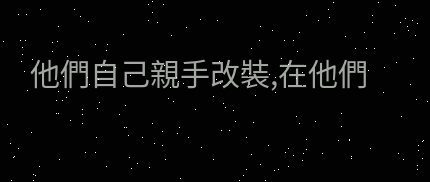他們自己親手改裝,在他們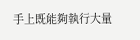手上既能夠執行大量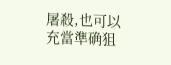屠殺,也可以充當準确狙